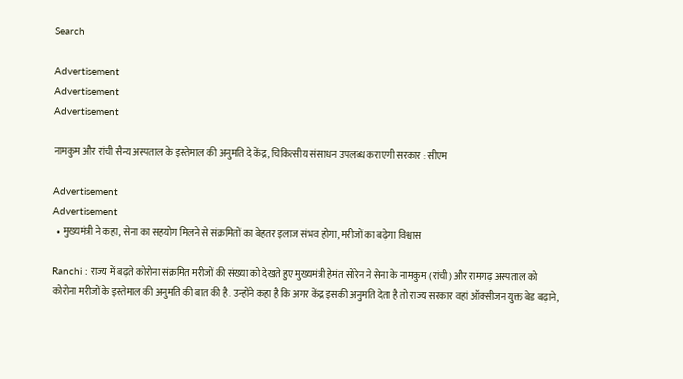Search

Advertisement
Advertisement
Advertisement

नामकुम और रांची सैन्य अस्पताल के इस्तेमाल की अनुमति दे केंद्र, चिकित्सीय संसाधन उपलब्ध कराएगी सरकार : सीएम

Advertisement
Advertisement
  • मुख्यमंत्री ने कहा, सेना का सहयोग मिलने से संक्रमितों का बेहतर इलाज संभव होगा, मरीजों का बढ़ेगा विश्वास

Ranchi : राज्य में बढ़ते कोरोना संक्रमित मरीजों की संख्या को देखते हुए मुख्यमंत्री हेमंत सोरेन ने सेना के नामकुम (रांची) और रामगढ़ अस्पताल को कोरोना मरीजों के इस्तेमाल की अनुमति की बात की है. उन्होंने कहा है कि अगर केंद्र इसकी अनुमति देता है तो राज्य सरकार वहां ऑक्सीजन युक्त बेड बढ़ाने,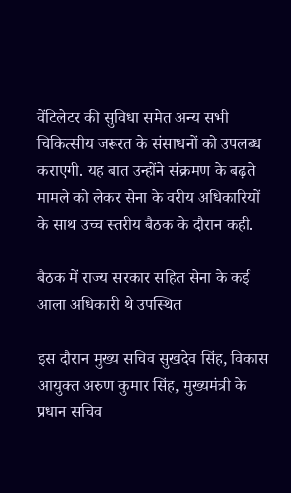वेंटिलेटर की सुविधा समेत अन्य सभी चिकित्सीय जरूरत के संसाधनों को उपलब्ध कराएगी. यह बात उन्होंने संक्रमण के बढ़ते मामले को लेकर सेना के वरीय अधिकारियों के साथ उच्च स्तरीय बैठक के दौरान कही.

बैठक में राज्य सरकार सहित सेना के कई आला अधिकारी थे उपस्थित

इस दौरान मुख्य सचिव सुखदेव सिंह, विकास आयुक्त अरुण कुमार सिंह, मुख्यमंत्री के प्रधान सचिव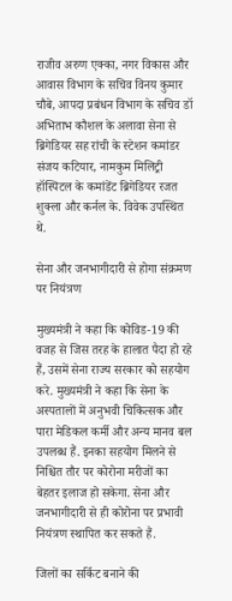राजीव अरुण एक्का, नगर विकास और आवास विभाग के सचिव विनय कुमार चौबे, आपदा प्रबंधन विभाग के सचिव डॉ अभिताभ कौशल के अलावा सेना से ब्रिगेडियर सह रांची के स्टेशन कमांडर संजय कटियार, नामकुम मिलिट्री हॉस्पिटल के कमांडेंट ब्रिगेडियर रजत शुक्ला और कर्नल के. विवेक उपस्थित थे.

सेना और जनभागीदारी से होगा संक्रमण पर नियंत्रण

मुख्यमंत्री ने कहा कि कोविड-19 की वजह से जिस तरह के हालात पैदा हो रहे हैं, उसमें सेना राज्य सरकार को सहयोग करे. मुख्यमंत्री ने कहा कि सेना के अस्पतालों में अनुभवी चिकित्सक और पारा मेडिकल कर्मी और अन्य मानव बल उपलब्ध हैं. इनका सहयोग मिलने से निश्चित तौर पर कोरोना मरीजों का बेहतर इलाज हो सकेगा. सेना और जनभागीदारी से ही कोरोना पर प्रभावी नियंत्रण स्थापित कर सकते हैं.

जिलों का सर्किट बनाने की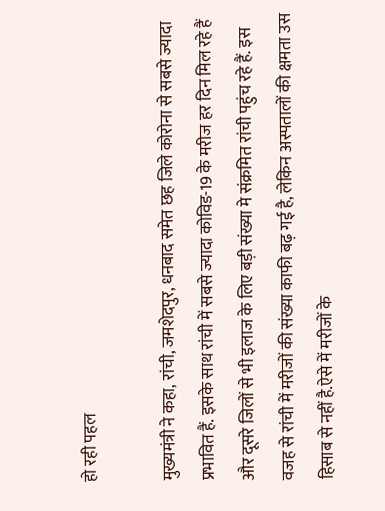हो रही पहल

मुख्यमंत्री ने कहा, रांची, जमशेदपुर, धनबाद समेत छह जिले कोरोना से सबसे ज्यादा प्रभावित हैं. इसके साथ रांची में सबसे ज्यादा कोविड-19 के मरीज हर दिन मिल रहे हैं और दूसरे जिलों से भी इलाज के लिए बड़ी संख्या मे संक्रमित रांची पहुंच रहे हैं. इस वजह से रांची में मरीजों की संख्या काफी बढ़ गई है, लेकिन अस्पतालों की क्षमता उस हिसाब से नहीं है.ऐसे में मरीजों के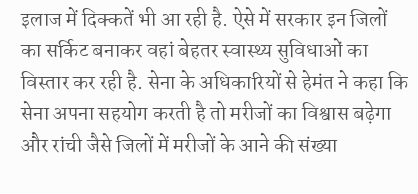इलाज में दिक्कतें भी आ रही है. ऐसे में सरकार इन जिलों का सर्किट बनाकर वहां बेहतर स्वास्थ्य सुविधाओं का विस्तार कर रही है. सेना के अधिकारियों से हेमंत ने कहा कि सेना अपना सहयोग करती है तो मरीजों का विश्वास बढ़ेगा और रांची जैसे जिलों में मरीजों के आने की संख्या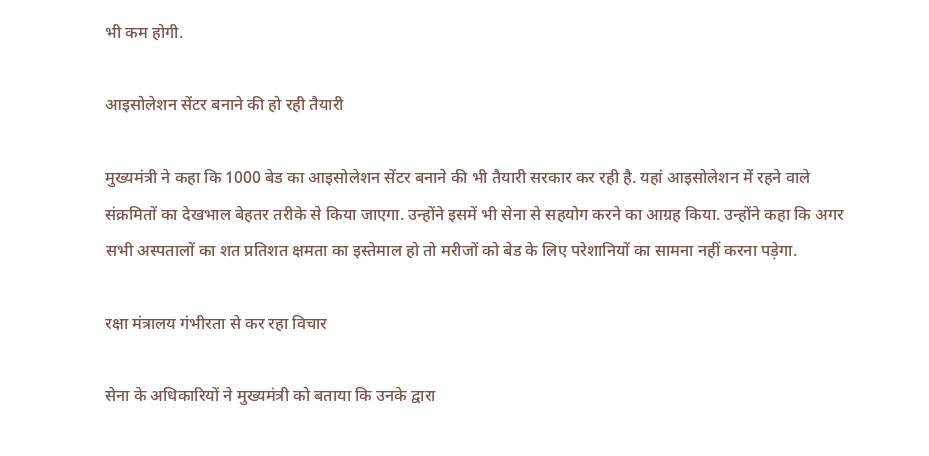भी कम होगी.

आइसोलेशन सेंटर बनाने की हो रही तैयारी

मुख्यमंत्री ने कहा कि 1000 बेड का आइसोलेशन सेंटर बनाने की भी तैयारी सरकार कर रही है. यहां आइसोलेशन में रहने वाले संक्रमितों का देखभाल बेहतर तरीके से किया जाएगा. उन्होंने इसमें भी सेना से सहयोग करने का आग्रह किया. उन्होंने कहा कि अगर सभी अस्पतालों का शत प्रतिशत क्षमता का इस्तेमाल हो तो मरीजों को बेड के लिए परेशानियों का सामना नहीं करना पड़ेगा.

रक्षा मंत्रालय गंभीरता से कर रहा विचार

सेना के अधिकारियों ने मुख्यमंत्री को बताया कि उनके द्वारा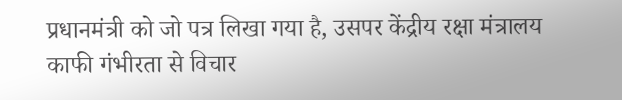प्रधानमंत्री को जो पत्र लिखा गया है, उसपर केंद्रीय रक्षा मंत्रालय काफी गंभीरता से विचार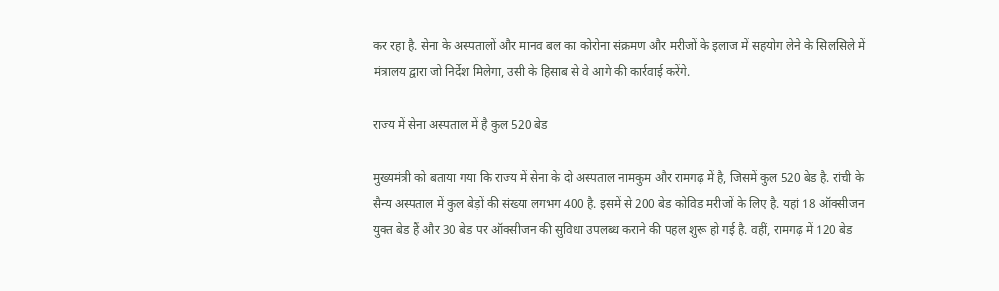कर रहा है. सेना के अस्पतालों और मानव बल का कोरोना संक्रमण और मरीजों के इलाज में सहयोग लेने के सिलसिले में मंत्रालय द्वारा जो निर्देश मिलेगा, उसी के हिसाब से वे आगे की कार्रवाई करेंगे.

राज्य में सेना अस्पताल में है कुल 520 बेड

मुख्यमंत्री को बताया गया कि राज्य में सेना के दो अस्पताल नामकुम और रामगढ़ में है, जिसमें कुल 520 बेड है. रांची के सैन्य अस्पताल में कुल बेड़ों की संख्या लगभग 400 है. इसमें से 200 बेड कोविड मरीजों के लिए है. यहां 18 ऑक्सीजन युक्त बेड हैं और 30 बेड पर ऑक्सीजन की सुविधा उपलब्ध कराने की पहल शुरू हो गई है. वहीं, रामगढ़ में 120 बेड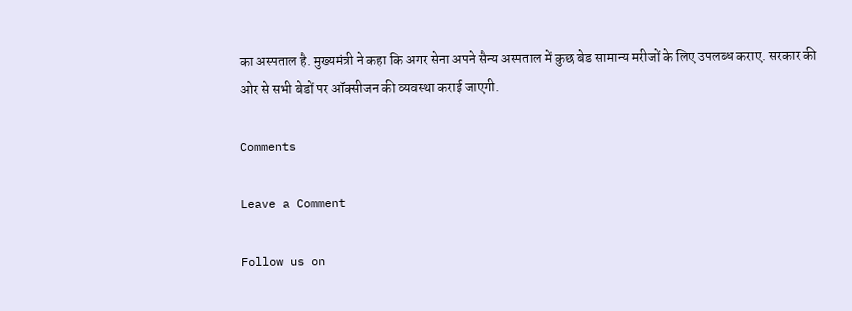का अस्पताल है. मुख्यमंत्री ने कहा कि अगर सेना अपने सैन्य अस्पताल में कुछ बेड सामान्य मरीजों के लिए उपलब्ध कराए. सरकार की ओर से सभी बेडों पर ऑक्सीजन की व्यवस्था कराई जाएगी.

Comments

Leave a Comment

Follow us on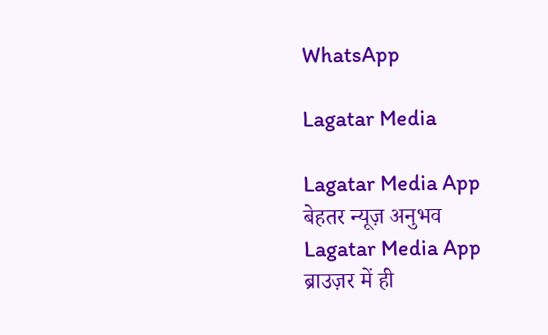WhatsApp

Lagatar Media

Lagatar Media App
बेहतर न्यूज़ अनुभव
Lagatar Media App
ब्राउज़र में ही